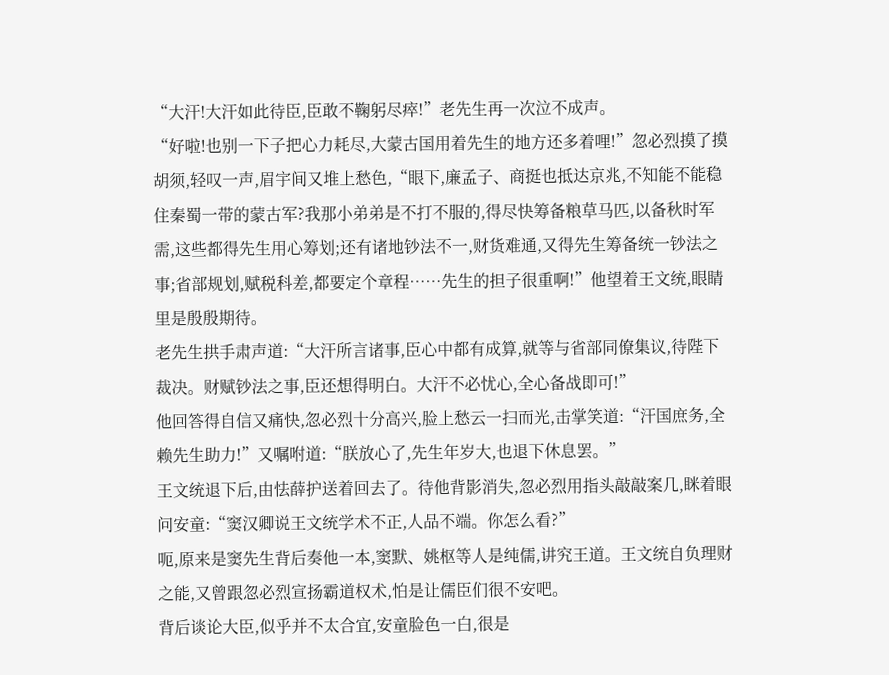“大汗!大汗如此待臣,臣敢不鞠躬尽瘁!”老先生再一次泣不成声。
“好啦!也别一下子把心力耗尽,大蒙古国用着先生的地方还多着哩!”忽必烈摸了摸胡须,轻叹一声,眉宇间又堆上愁色,“眼下,廉孟子、商挺也抵达京兆,不知能不能稳住秦蜀一带的蒙古军?我那小弟弟是不打不服的,得尽快筹备粮草马匹,以备秋时军需,这些都得先生用心筹划;还有诸地钞法不一,财货难通,又得先生筹备统一钞法之事;省部规划,赋税科差,都要定个章程……先生的担子很重啊!”他望着王文统,眼睛里是殷殷期待。
老先生拱手肃声道:“大汗所言诸事,臣心中都有成算,就等与省部同僚集议,待陛下裁决。财赋钞法之事,臣还想得明白。大汗不必忧心,全心备战即可!”
他回答得自信又痛快,忽必烈十分高兴,脸上愁云一扫而光,击掌笑道:“汗国庶务,全赖先生助力!”又嘱咐道:“朕放心了,先生年岁大,也退下休息罢。”
王文统退下后,由怯薛护送着回去了。待他背影消失,忽必烈用指头敲敲案几,眯着眼问安童:“窦汉卿说王文统学术不正,人品不端。你怎么看?”
呃,原来是窦先生背后奏他一本,窦默、姚枢等人是纯儒,讲究王道。王文统自负理财之能,又曾跟忽必烈宣扬霸道权术,怕是让儒臣们很不安吧。
背后谈论大臣,似乎并不太合宜,安童脸色一白,很是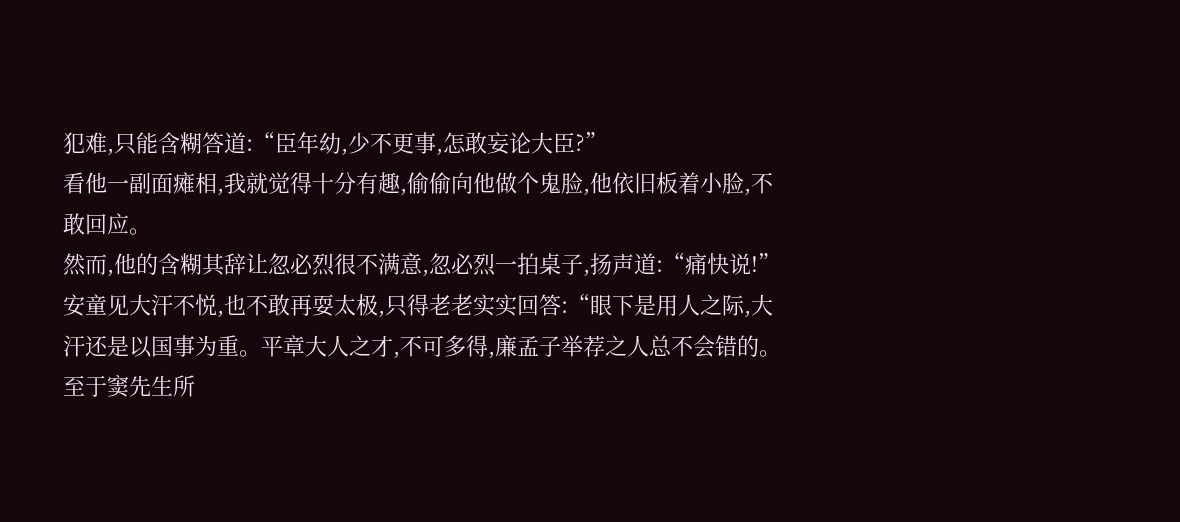犯难,只能含糊答道:“臣年幼,少不更事,怎敢妄论大臣?”
看他一副面瘫相,我就觉得十分有趣,偷偷向他做个鬼脸,他依旧板着小脸,不敢回应。
然而,他的含糊其辞让忽必烈很不满意,忽必烈一拍桌子,扬声道:“痛快说!”
安童见大汗不悦,也不敢再耍太极,只得老老实实回答:“眼下是用人之际,大汗还是以国事为重。平章大人之才,不可多得,廉孟子举荐之人总不会错的。至于窦先生所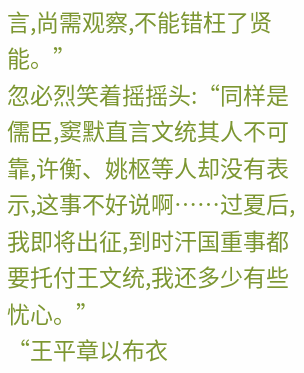言,尚需观察,不能错枉了贤能。”
忽必烈笑着摇摇头:“同样是儒臣,窦默直言文统其人不可靠,许衡、姚枢等人却没有表示,这事不好说啊……过夏后,我即将出征,到时汗国重事都要托付王文统,我还多少有些忧心。”
“王平章以布衣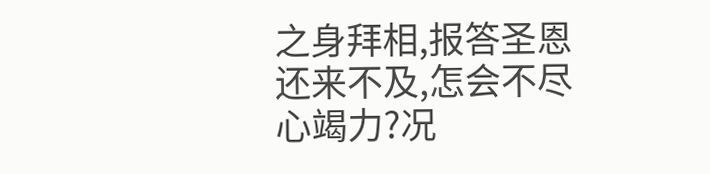之身拜相,报答圣恩还来不及,怎会不尽心竭力?况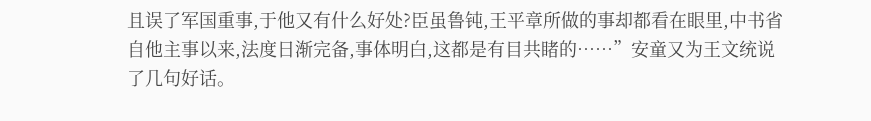且误了军国重事,于他又有什么好处?臣虽鲁钝,王平章所做的事却都看在眼里,中书省自他主事以来,法度日渐完备,事体明白,这都是有目共睹的……”安童又为王文统说了几句好话。